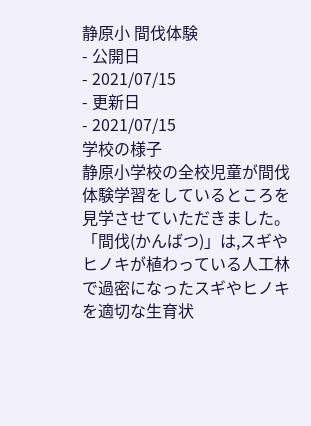静原小 間伐体験
- 公開日
- 2021/07/15
- 更新日
- 2021/07/15
学校の様子
静原小学校の全校児童が間伐体験学習をしているところを見学させていただきました。
「間伐(かんばつ)」は,スギやヒノキが植わっている人工林で過密になったスギやヒノキを適切な生育状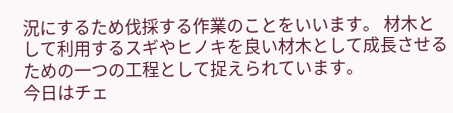況にするため伐採する作業のことをいいます。 材木として利用するスギやヒノキを良い材木として成長させるための一つの工程として捉えられています。
今日はチェ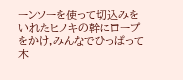ーンソーを使って切込みをいれたヒノキの幹にロープをかけ,みんなでひっぱって木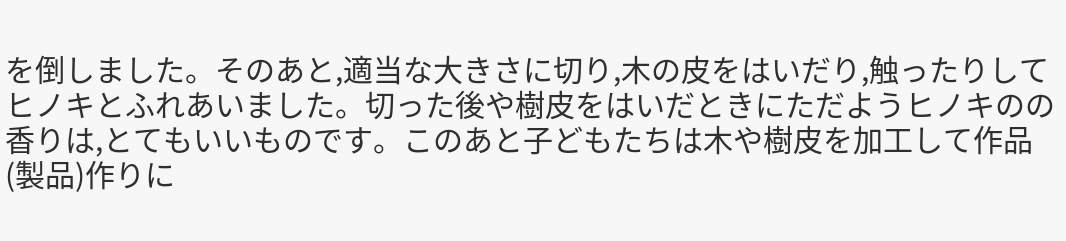を倒しました。そのあと,適当な大きさに切り,木の皮をはいだり,触ったりしてヒノキとふれあいました。切った後や樹皮をはいだときにただようヒノキのの香りは,とてもいいものです。このあと子どもたちは木や樹皮を加工して作品(製品)作りに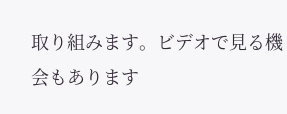取り組みます。ビデオで見る機会もあります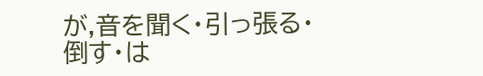が,音を聞く・引っ張る・倒す・は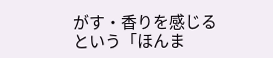がす・香りを感じるという「ほんま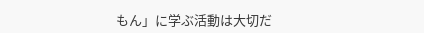もん」に学ぶ活動は大切だ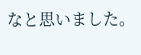なと思いました。